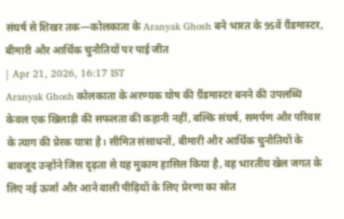संघर्ष से शिखर तक—कोलकाता के Aranyak Ghosh बने भारत के 95वें ग्रैंडमास्टर, बीमारी और आर्थिक चुनौतियों पर पाई जीत
| Apr 21, 2026, 16:17 IST
Aranyak Ghosh कोलकाता के अरण्यक घोष की ग्रैंडमास्टर बनने की उपलब्धि केवल एक खिलाड़ी की सफलता की कहानी नहीं, बल्कि संघर्ष, समर्पण और परिवार के त्याग की प्रेरक यात्रा है। सीमित संसाधनों, बीमारी और आर्थिक चुनौतियों के बावजूद उन्होंने जिस दृढ़ता से यह मुकाम हासिल किया है, वह भारतीय खेल जगत के लिए नई ऊर्जा और आने वाली पीढ़ियों के लिए प्रेरणा का स्रोत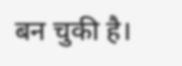बन चुकी है।